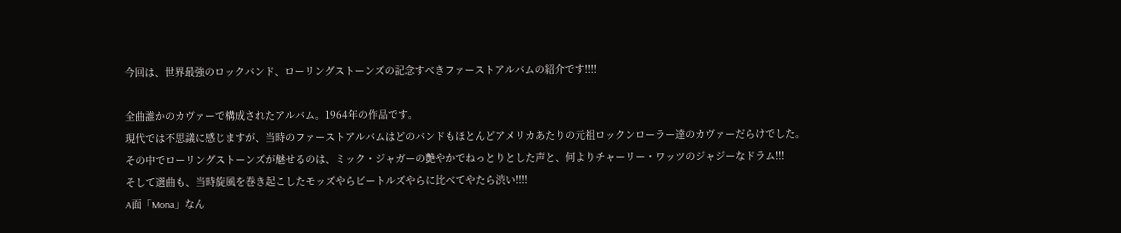今回は、世界最強のロックバンド、ローリングストーンズの記念すべきファーストアルバムの紹介です!!!!

全曲誰かのカヴァーで構成されたアルバム。1964年の作品です。
現代では不思議に感じますが、当時のファーストアルバムはどのバンドもほとんどアメリカあたりの元祖ロックンローラー達のカヴァーだらけでした。
その中でローリングストーンズが魅せるのは、ミック・ジャガーの艶やかでねっとりとした声と、何よりチャーリー・ワッツのジャジーなドラム!!!
そして選曲も、当時旋風を巻き起こしたモッズやらビートルズやらに比べてやたら渋い!!!!
A面「Mona」なん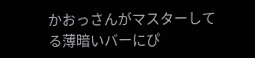かおっさんがマスターしてる薄暗いバーにぴ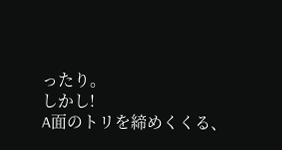ったり。
しかし!
A面のトリを締めくくる、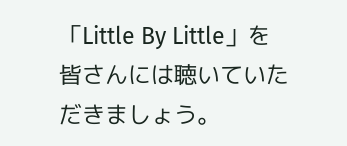「Little By Little」を皆さんには聴いていただきましょう。